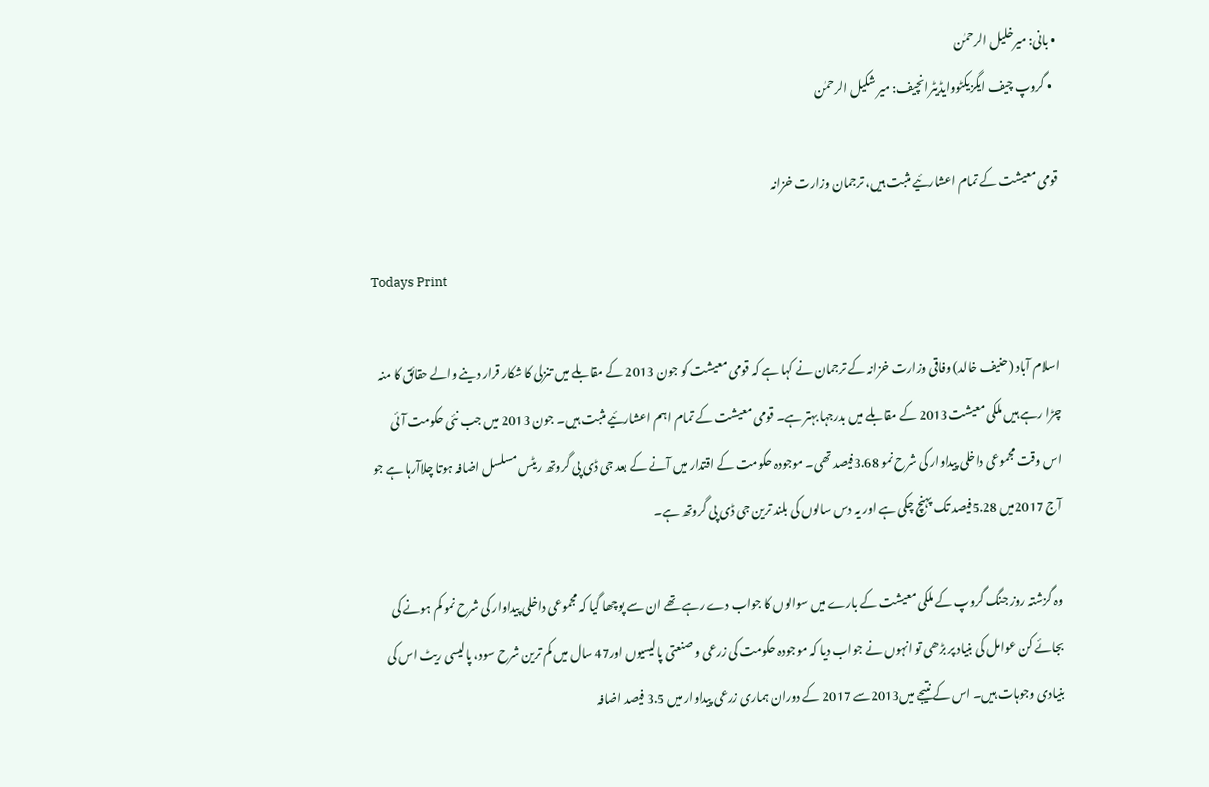• بانی: میرخلیل الرحمٰن
  • گروپ چیف ایگزیکٹووایڈیٹرانچیف: میر شکیل الرحمٰن

قومی معیشت کے تمام اعشارئیے مثبت ہیں، ترجمان وزارت خزانہ

Todays Print

اسلام آباد (حنیف خالد) وفاقی وزارت خزانہ کے ترجمان نے کہا ہے کہ قومی معیشت کو جون 2013 کے مقابلے میں تنزلی کا شکار قرار دینے والے حقائق کا منہ چڑا رہے ہیں ملکی معیشت2013 کے مقابلے میں بدرجہا بہتر ہے۔ قومی معیشت کے تمام اہم اعشارئیے مثبت ہیں۔ جون 2013 میں جب نئی حکومت آئی اس وقت مجموعی داخلی پیداوار کی شرح نمو 3.68فیصد تھی۔ موجودہ حکومت کے اقتدار میں آنے کے بعد جی ڈی پی گروتھ ریٹس مسلسل اضافہ ہوتا چلاآرہا ہے جو آج 2017میں 5.28فیصد تک پہنچ چکی ہے اور یہ دس سالوں کی بلند ترین جی ڈی پی گروتھ ہے۔

وہ گزشتہ روز جنگ گروپ کے ملکی معیشت کے بارے میں سوالوں کا جواب دے رہے تھے ان سے پوچھا گیا کہ مجموعی داخلی پیداوار کی شرح نمو کم ہونے کی بجائے کن عوامل کی بنیاد پر بڑھی تو انہوں نے جواب دیا کہ موجودہ حکومت کی زرعی و صنعتی پالیسیوں اور47 سال میں کم ترین شرح سود، پالیسی ریٹ اس کی بنیادی وجوہات ہیں۔ اس کے نتیجے میں2013سے 2017 کے دوران ہماری زرعی پیداوار میں 3.5 فیصد اضافہ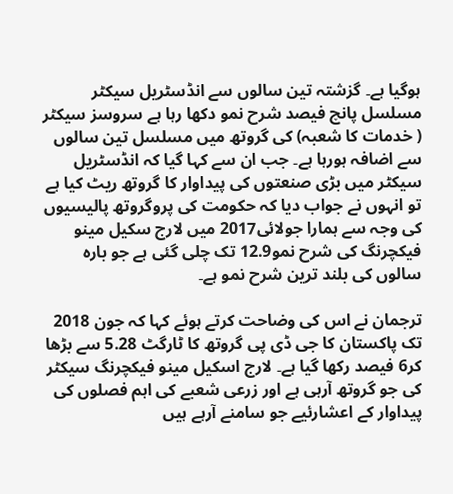ہوگیا ہے۔ گزشتہ تین سالوں سے انڈسٹریل سیکٹر مسلسل پانچ فیصد شرح نمو دکھا رہا ہے سروسز سیکٹر ( خدمات کا شعبہ) کی گروتھ میں مسلسل تین سالوں سے اضافہ ہورہا ہے۔ جب ان سے کہا گیا کہ انڈسٹریل سیکٹر میں بڑی صنعتوں کی پیداوار کا گروتھ ریٹ کیا ہے تو انہوں نے جواب دیا کہ حکومت کی پروگروتھ پالیسیوں کی وجہ سے ہمارا جولائی2017 میں لارج سکیل مینو فیکچرنگ کی شرح نمو12.9 تک چلی گئی ہے جو بارہ سالوں کی بلند ترین شرح نمو ہے۔

ترجمان نے اس کی وضاحت کرتے ہوئے کہا کہ جون 2018 تک پاکستان کا جی ڈی پی گروتھ کا ٹارگٹ 5.28 سے بڑھا کر6 فیصد رکھا گیا ہے۔ لارج اسکیل مینو فیکچرنگ سیکٹر کی جو گروتھ آرہی ہے اور زرعی شعبے کی اہم فصلوں کی پیداوار کے اعشارئیے جو سامنے آرہے ہیں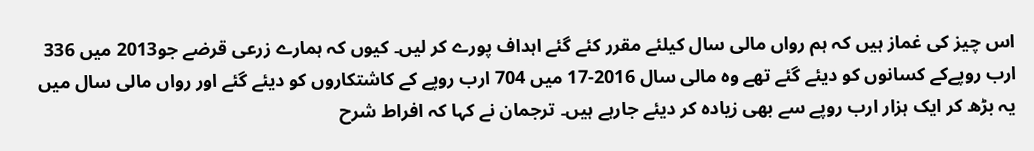اس چیز کی غماز ہیں کہ ہم رواں مالی سال کیلئے مقرر کئے گئے اہداف پورے کر لیں۔ کیوں کہ ہمارے زرعی قرضے جو2013 میں 336 ارب روپےکے کسانوں کو دیئے گئے تھے وہ مالی سال 2016-17 میں 704 ارب روپے کے کاشتکاروں کو دیئے گئے اور رواں مالی سال میں یہ بڑھ کر ایک ہزار ارب روپے سے بھی زیادہ کر دیئے جارہے ہیں۔ ترجمان نے کہا کہ افراط شرح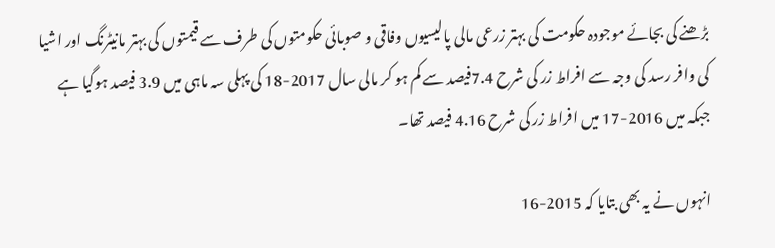بڑھنے کی بجائے موجودہ حکومت کی بہتر زرعی مالی پالیسیوں وفاقی و صوبائی حکومتوں کی طرف سے قیمتوں کی بہتر مانیٹرنگ اور اشیا کی وافر رسد کی وجہ سے افراط زر کی شرح 7.4فیصد سے کم ہو کر مالی سال 2017-18 کی پہلی سہ ماہی میں 3.9 فیصد ہوگیا ہے جبکہ میں 2016-17 میں افراط زر کی شرح 4.16 فیصد تھا۔

انہوں نے یہ بھی بتایا کہ 2015-16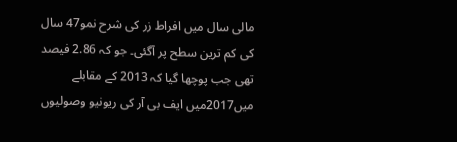مالی سال میں افراط زر کی شرح نمو47 سال کی کم ترین سطح پر آگئی۔ جو کہ 2.86 فیصد تھی جب پوچھا گیا کہ 2013 کے مقابلے میں2017میں ایف بی آر کی ریونیو وصولیوں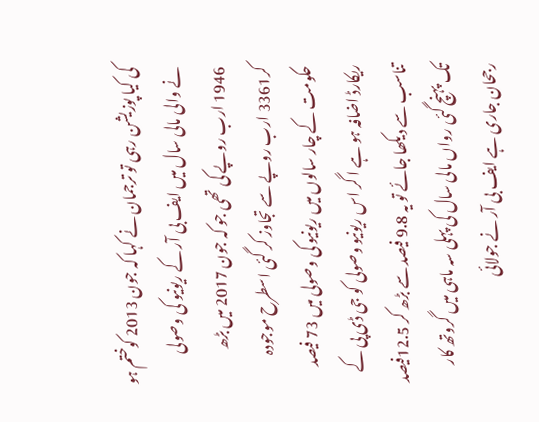کی کیا پوزیشن رہی تو ترجمان نے کہا کہ جون 2013 کوختم ہو نے والی مالی سال میں ایف بی آر کے ریونیو کی وصولی 1946 ارب روپے کی تھی جو کہ جون 2017 میں بڑھ کر3361 ارب روپے سے تجاوز کر گئی اسطرح موجودہ حکومت کے چار سالوں میں ریونیو کی وصولی میں 73 فیصد ریکارڈ اضافہ ہو ہے ا گر اس ریونیو وصولی کو جی ڈی پی کے تناسب سے دیکھا جائے تو یہ 9.8 فیصد سے بڑھ کر 12.5فیصد تک پہنچ گئی رواں مالی سال کی پہلی سہ ماہی میں گروتھ کار رجحان جاری ہے ایف بی آر نے جولائی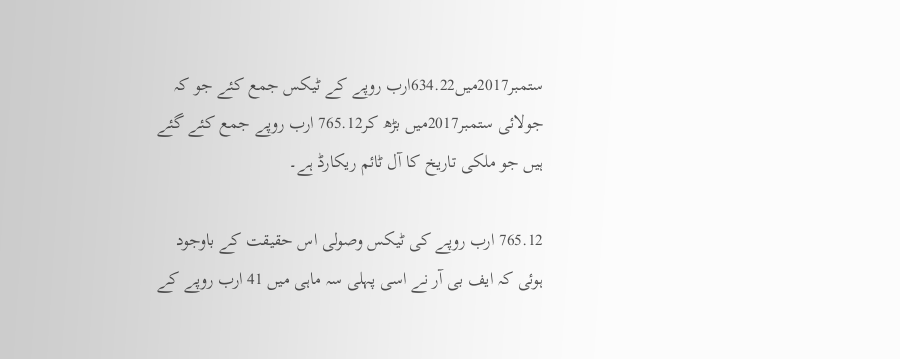ستمبر2017میں634.22ارب روپے کے ٹیکس جمع کئے جو کہ جولائی ستمبر2017میں بڑھ کر765.12 ارب روپے جمع کئے گئے ہیں جو ملکی تاریخ کا آل ٹائم ریکارڈ ہے۔

765.12 ارب روپے کی ٹیکس وصولی اس حقیقت کے باوجود ہوئی کہ ایف بی آر نے اسی پہلی سہ ماہی میں 41 ارب روپے کے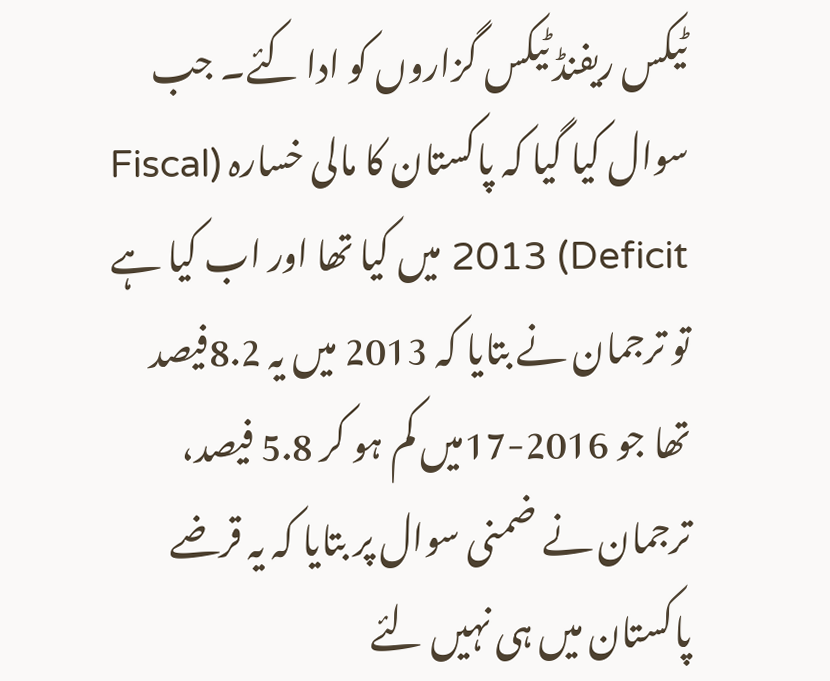ٹیکس ریفنڈ ٹیکس گزاروں کو ادا کئے۔ جب سوال کیا گیا کہ پاکستان کا مالی خسارہ (Fiscal Deficit) 2013 میں کیا تھا اور اب کیا ہے تو ترجمان نے بتایا کہ 2013 میں یہ 8.2فیصد تھا جو 2016-17میں کم ہو کر 5.8 فیصد، ترجمان نے ضمنی سوال پر بتایا کہ یہ قرضے پاکستان میں ہی نہیں لئے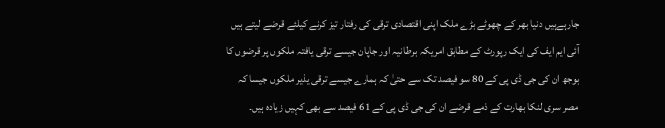جارہےہیں دنیا بھر کے چھوٹے بڑے ملک اپنی اقتصادی ترقی کی رفتار تیز کرنے کیلئے قرضے لیتے ہیں آئی ایم ایف کی ایک رپورٹ کے مطابق امریکہ برطانیہ اور جاپان جیسے ترقی یافتہ ملکوں پر قرضوں کا بوجھ ان کی جی ڈی پی کے 80 سو فیصد تک سے حتیٰ کہ ہمارے جیسے ترقی یذیر ملکوں جیسا کہ مصر سری لنکا بھارت کے ذمے قرضے ان کی جی ڈی پی کے 61 فیصد سے بھی کہیں زیادہ ہیں۔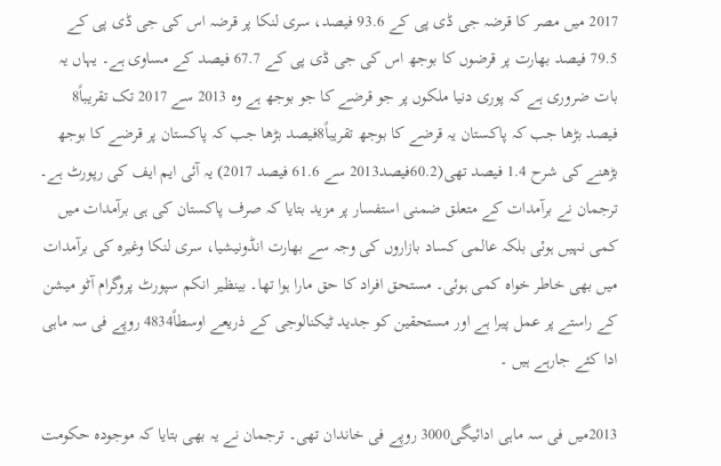2017 میں مصر کا قرضہ جی ڈی پی کے 93.6 فیصد، سری لنکا پر قرضہ اس کی جی ڈی پی کے 79.5 فیصد بھارت پر قرضوں کا بوجھ اس کی جی ڈی پی کے 67.7 فیصد کے مساوی ہے۔ یہاں یہ بات ضروری ہے کہ پوری دنیا ملکوں پر جو قرضے کا جو بوجھ ہے وہ 2013 سے 2017 تک تقریباً8 فیصد بڑھا جب کہ پاکستان یہ قرضے کا بوجھ تقریباً8فیصد بڑھا جب کہ پاکستان پر قرضے کا بوجھ بڑھنے کی شرح 1.4 فیصد تھی(60.2فیصد2013 سے 61.6 فیصد 2017) یہ آئی ایم ایف کی رپورٹ ہے۔ ترجمان نے برآمدات کے متعلق ضمنی استفسار پر مزید بتایا کہ صرف پاکستان کی ہی برآمدات میں کمی نہیں ہوئی بلکہ عالمی کساد بازاروں کی وجہ سے بھارت انڈونیشیا، سری لنکا وغیرہ کی برآمدات میں بھی خاطر خواہ کمی ہوئی۔ مستحق افراد کا حق مارا ہوا تھا۔ بینظیر انکم سپورٹ پروگرام آٹو میشن کے راستے پر عمل پیرا ہے اور مستحقین کو جدید ٹیکنالوجی کے ذریعے اوسطاً4834 روپے فی سہ ماہی ادا کئے جارہے ہیں ۔

2013میں فی سہ ماہی ادائیگی3000 روپے فی خاندان تھی۔ ترجمان نے یہ بھی بتایا کہ موجودہ حکومت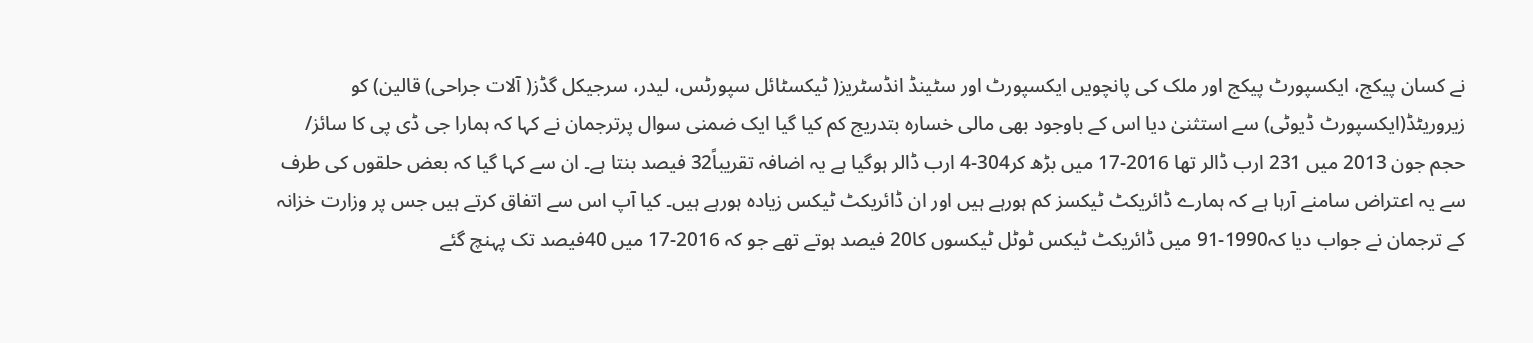نے کسان پیکج، ایکسپورٹ پیکج اور ملک کی پانچویں ایکسپورٹ اور سٹینڈ انڈسٹریز( ٹیکسٹائل سپورٹس، لیدر، سرجیکل گڈز( آلات جراحی) قالین) کو زیروریٹڈ(ایکسپورٹ ڈیوٹی) سے استثنیٰ دیا اس کے باوجود بھی مالی خسارہ بتدریج کم کیا گیا ایک ضمنی سوال پرترجمان نے کہا کہ ہمارا جی ڈی پی کا سائز/ حجم جون 2013 میں 231 ارب ڈالر تھا 2016-17 میں بڑھ کر304-4 ارب ڈالر ہوگیا ہے یہ اضافہ تقریباً32 فیصد بنتا ہے۔ ان سے کہا گیا کہ بعض حلقوں کی طرف سے یہ اعتراض سامنے آرہا ہے کہ ہمارے ڈائریکٹ ٹیکسز کم ہورہے ہیں اور ان ڈائریکٹ ٹیکس زیادہ ہورہے ہیں۔ کیا آپ اس سے اتفاق کرتے ہیں جس پر وزارت خزانہ کے ترجمان نے جواب دیا کہ1990-91 میں ڈائریکٹ ٹیکس ٹوٹل ٹیکسوں کا20 فیصد ہوتے تھے جو کہ 2016-17 میں 40فیصد تک پہنچ گئے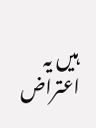ہیں یہ اعتراض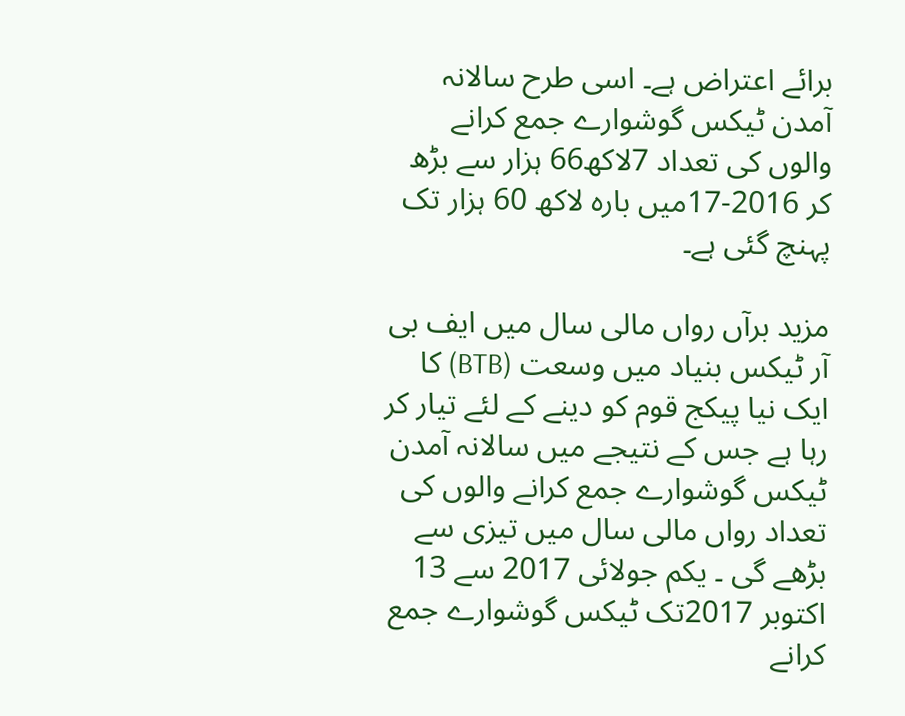برائے اعتراض ہے۔ اسی طرح سالانہ آمدن ٹیکس گوشوارے جمع کرانے والوں کی تعداد 7لاکھ66 ہزار سے بڑھ کر 2016-17میں بارہ لاکھ 60 ہزار تک پہنچ گئی ہے۔

مزید برآں رواں مالی سال میں ایف بی آر ٹیکس بنیاد میں وسعت (BTB) کا ایک نیا پیکج قوم کو دینے کے لئے تیار کر رہا ہے جس کے نتیجے میں سالانہ آمدن ٹیکس گوشوارے جمع کرانے والوں کی تعداد رواں مالی سال میں تیزی سے بڑھے گی ۔ یکم جولائی 2017 سے 13 اکتوبر 2017تک ٹیکس گوشوارے جمع کرانے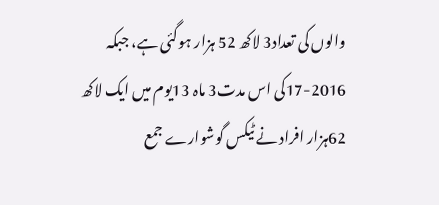والوں کی تعداد3 لاکھ 52 ہزار ہوگئی ہے، جبکہ 2016-17کی اس مدت3 ماہ 13یوم میں ایک لاکھ 62ہزار افراد نے ٹیکس گوشوارے جمع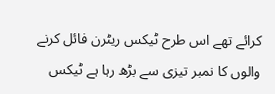کرائے تھے اس طرح ٹیکس ریٹرن فائل کرنے والوں کا نمبر تیزی سے بڑھ رہا ہے ٹیکس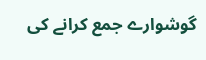گوشوارے جمع کرانے کی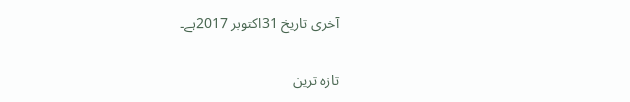آخری تاریخ 31اکتوبر 2017ہے۔

تازہ ترین